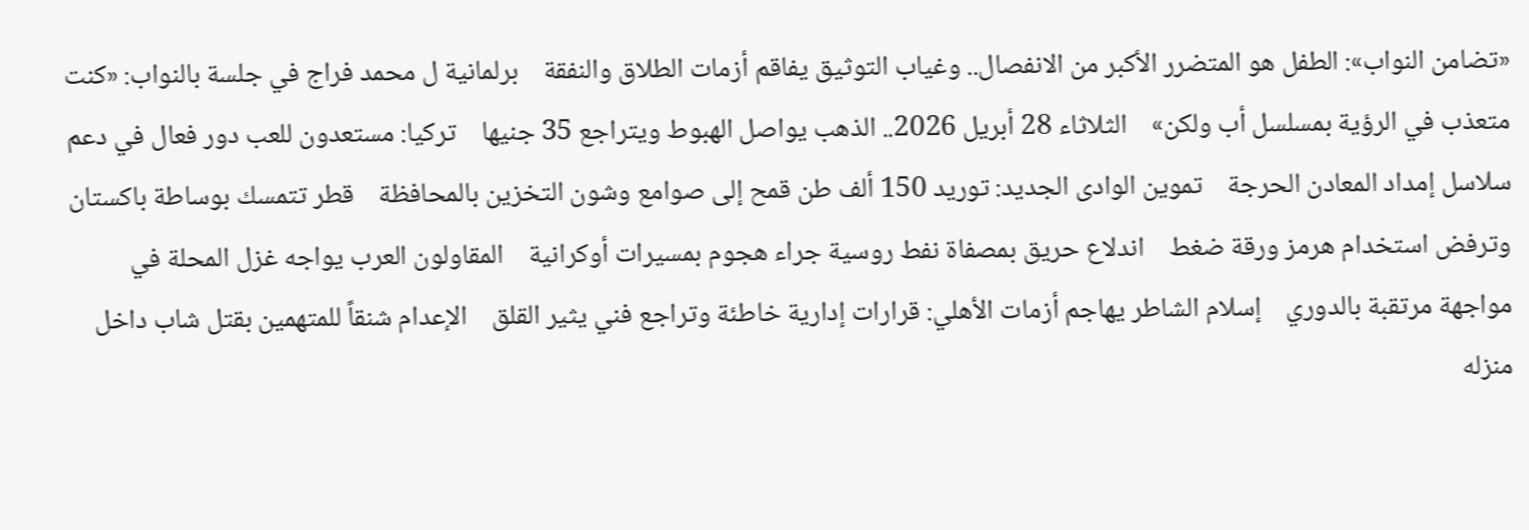«تضامن النواب»: الطفل هو المتضرر الأكبر من الانفصال.. وغياب التوثيق يفاقم أزمات الطلاق والنفقة    برلمانية ل محمد فراج في جلسة بالنواب: «كنت متعذب في الرؤية بمسلسل أب ولكن»    الثلاثاء 28 أبريل 2026.. الذهب يواصل الهبوط ويتراجع 35 جنيها    تركيا: مستعدون للعب دور فعال في دعم سلاسل إمداد المعادن الحرجة    تموين الوادى الجديد: توريد 150 ألف طن قمح إلى صوامع وشون التخزين بالمحافظة    قطر تتمسك بوساطة باكستان وترفض استخدام هرمز ورقة ضغط    اندلاع حريق بمصفاة نفط روسية جراء هجوم بمسيرات أوكرانية    المقاولون العرب يواجه غزل المحلة في مواجهة مرتقبة بالدوري    إسلام الشاطر يهاجم أزمات الأهلي: قرارات إدارية خاطئة وتراجع فني يثير القلق    الإعدام شنقاً للمتهمين بقتل شاب داخل منزله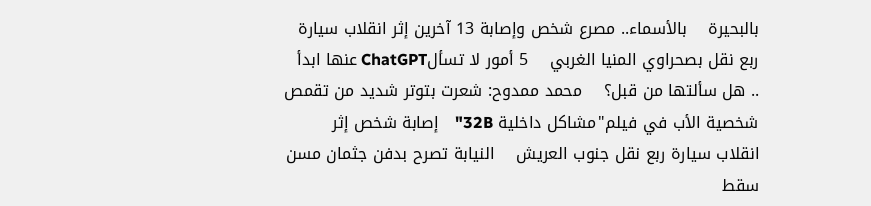بالبحيرة    بالأسماء.. مصرع شخص وإصابة 13 آخرين إثر انقلاب سيارة ربع نقل بصحراوي المنيا الغربي    5 أمور لا تسألChatGPT عنها ابدأ .. هل سألتها من قبل؟    محمد ممدوح: شعرت بتوتر شديد من تقمص شخصية الأب في فيلم"مشاكل داخلية 32B"    إصابة شخص إثر انقلاب سيارة ربع نقل جنوب العريش    النيابة تصرح بدفن جثمان مسن سقط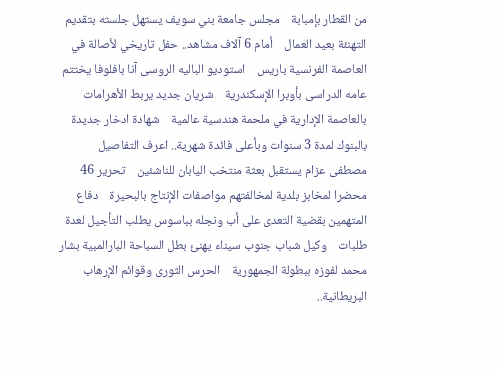من القطار بإمبابة    مجلس جامعة بني سويف يستهل جلسته بتقديم التهنئة بعيد العمال    أمام 6 آلاف مشاهد.. حفل تاريخي لأصالة في العاصمة الفرنسية باريس    استوديو الباليه الروسى آنا بافلوفا يختتم عامه الدراسى بأوبرا الإسكندرية    شريان جديد يربط الأهرامات بالعاصمة الإدارية في ملحمة هندسية عالمية    شهادة ادخار جديدة بالبنوك لمدة 3 سنوات وبأعلى فائدة شهرية.. اعرف التفاصيل    مصطفى عزام يستقبل بعثة منتخب اليابان للناشئين    تحرير 46 محضرا لمخابز بلدية لمخالفتهم مواصفات الإنتاج بالبحيرة    دفاع المتهمين بقضية التعدى على أب ونجله بباسوس يطلب التأجيل لعدة طلبات    وكيل شباب جنوب سيناء يهنئ بطل السباحة البارالمبية بشار محمد لفوزه ببطولة الجمهورية    الحرس الثورى وقوائم الإرهاب البريطانية..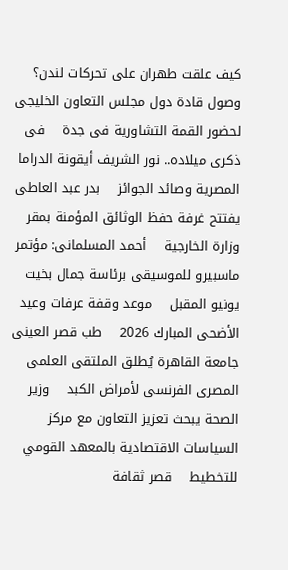كيف علقت طهران على تحركات لندن؟    وصول قادة دول مجلس التعاون الخليجى لحضور القمة التشاورية فى جدة    فى ذكرى ميلاده.. نور الشريف أيقونة الدراما المصرية وصائد الجوائز    بدر عبد العاطى يفتتح غرفة حفظ الوثائق المؤمنة بمقر وزارة الخارجية    أحمد المسلمانى: مؤتمر ماسبيرو للموسيقى برئاسة جمال بخيت يونيو المقبل    موعد وقفة عرفات وعيد الأضحى المبارك 2026    طب قصر العينى جامعة القاهرة يُطلق الملتقى العلمى المصرى الفرنسى لأمراض الكبد    وزير الصحة يبحث تعزيز التعاون مع مركز السياسات الاقتصادية بالمعهد القومي للتخطيط    قصر ثقافة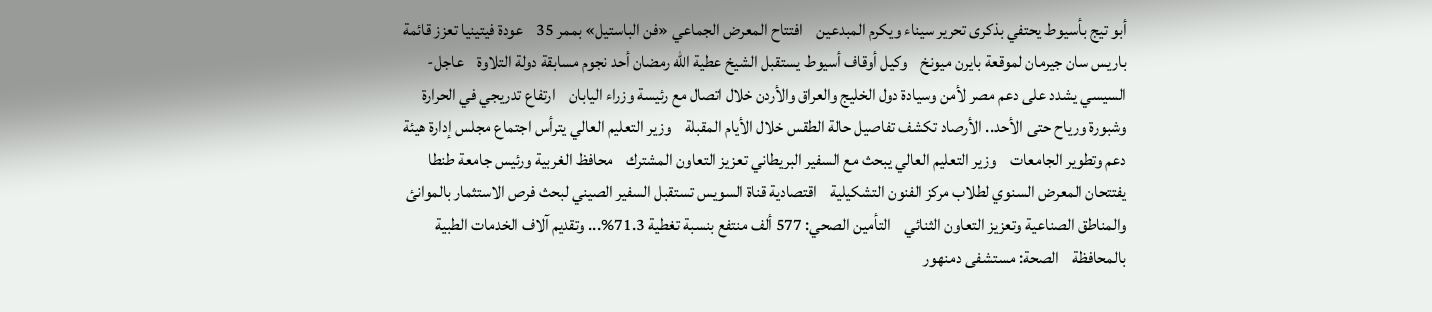أبو تيج بأسيوط يحتفي بذكرى تحرير سيناء ويكرم المبدعين    افتتاح المعرض الجماعي «فن الباستيل» بممر 35    عودة فيتينيا تعزز قائمة باريس سان جيرمان لموقعة بايرن ميونخ    وكيل أوقاف أسيوط يستقبل الشيخ عطية الله رمضان أحد نجوم مسابقة دولة التلاوة    عاجل- السيسي يشدد على دعم مصر لأمن وسيادة دول الخليج والعراق والأردن خلال اتصال مع رئيسة وزراء اليابان    ارتفاع تدريجي في الحرارة وشبورة ورياح حتى الأحد.. الأرصاد تكشف تفاصيل حالة الطقس خلال الأيام المقبلة    وزير التعليم العالي يترأس اجتماع مجلس إدارة هيئة دعم وتطوير الجامعات    وزير التعليم العالي يبحث مع السفير البريطاني تعزيز التعاون المشترك    محافظ الغربية ورئيس جامعة طنطا يفتتحان المعرض السنوي لطلاب مركز الفنون التشكيلية    اقتصادية قناة السويس تستقبل السفير الصيني لبحث فرص الاستثمار بالموانئ والمناطق الصناعية وتعزيز التعاون الثنائي    التأمين الصحي: 577 ألف منتفع بنسبة تغطية 71.3%... وتقديم آلاف الخدمات الطبية بالمحافظة    الصحة: مستشفى دمنهور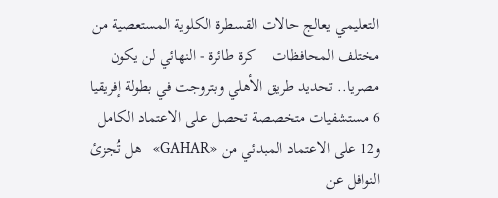التعليمي يعالج حالات القسطرة الكلوية المستعصية من مختلف المحافظات    كرة طائرة - النهائي لن يكون مصريا.. تحديد طريق الأهلي وبتروجت في بطولة إفريقيا    6 مستشفيات متخصصة تحصل على الاعتماد الكامل و12 على الاعتماد المبدئي من «GAHAR»    هل تُجزئ النوافل عن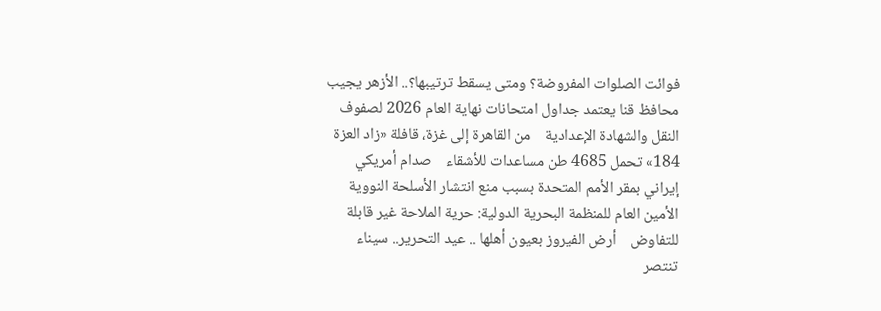فوائت الصلوات المفروضة؟ ومتى يسقط ترتيبها؟.. الأزهر يجيب    محافظ قنا يعتمد جداول امتحانات نهاية العام 2026 لصفوف النقل والشهادة الإعدادية    من القاهرة إلى غزة، قافلة «زاد العزة 184» تحمل 4685 طن مساعدات للأشقاء    صدام أمريكي إيراني بمقر الأمم المتحدة بسبب منع انتشار الأسلحة النووية    الأمين العام للمنظمة البحرية الدولية: حرية الملاحة غير قابلة للتفاوض    أرض الفيروز بعيون أهلها .. عيد التحرير.. سيناء تنتصر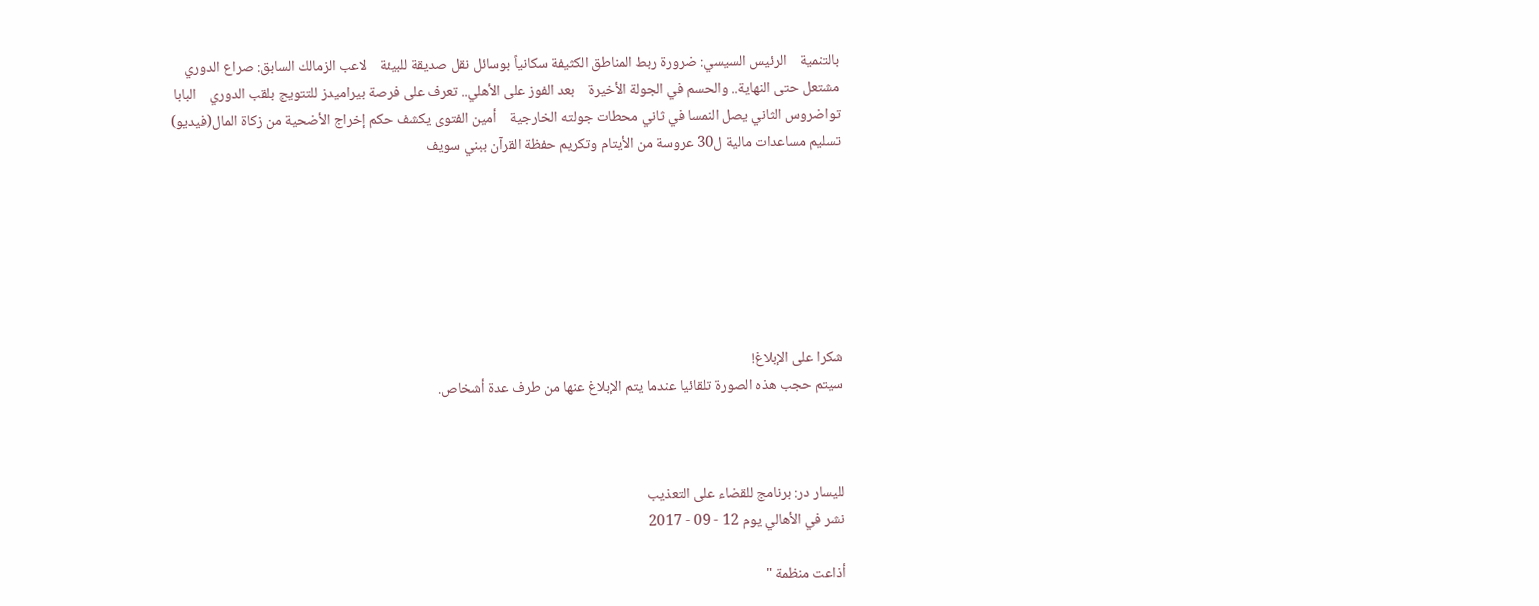بالتنمية    الرئيس السيسي: ضرورة ربط المناطق الكثيفة سكانياً بوسائل نقل صديقة للبيئة    لاعب الزمالك السابق: صراع الدوري مشتعل حتى النهاية.. والحسم في الجولة الأخيرة    بعد الفوز على الأهلي.. تعرف على فرصة بيراميدز للتتويج بلقب الدوري    البابا تواضروس الثاني يصل النمسا في ثاني محطات جولته الخارجية    أمين الفتوى يكشف حكم إخراج الأضحية من زكاة المال(فيديو)    تسليم مساعدات مالية ل30 عروسة من الأيتام وتكريم حفظة القرآن ببني سويف







شكرا على الإبلاغ!
سيتم حجب هذه الصورة تلقائيا عندما يتم الإبلاغ عنها من طرف عدة أشخاص.



لليسار در: برنامج للقضاء على التعذيب
نشر في الأهالي يوم 12 - 09 - 2017

أذاعت منظمة "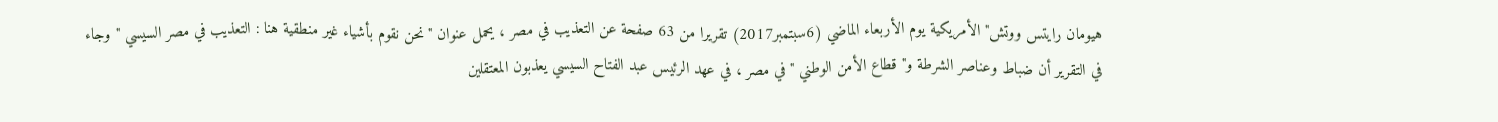هيومان رايتس ووتش" الأمريكية يوم الأربعاء الماضي (6سبتمبر2017) تقريرا من 63 صفحة عن التعذيب في مصر ، يحمل عنوان "نحن نقوم بأشياء غير منطقية هنا : التعذيب في مصر السيسي " وجاء في التقرير أن ضباط وعناصر الشرطة و" قطاع الأمن الوطني " في مصر ، في عهد الرئيس عبد الفتاح السيسي يعذبون المعتقلين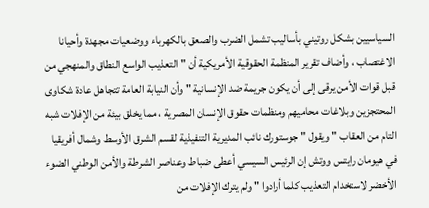السياسيين بشكل روتيني بأساليب تشمل الضرب والصعق بالكهرباء ووضعيات مجهدة وأحيانا الاغتصاب ، وأضاف تقرير المنظمة الحقوقية الأمريكية أن " التعذيب الواسع النطاق والمنهجي من قبل قوات الأمن يرقى إلى أن يكون جريمة ضد الإنسانية " وأن النيابة العامة تتجاهل عادة شكاوى المحتجزين وبلاغات محاميهم ومنظمات حقوق الإنسان المصرية ، مما يخلق بيئة من الإفلات شبه التام من العقاب " ويقول " جوستورك نائب المديرية التنفيذية لقسم الشرق الأوسط وشمال أفريقيا في هيومان رايتس ووتش إن الرئيس السيسي أعطى ضباط وعناصر الشرطة والأمن الوطني الضوء الأخضر لاستخدام التعذيب كلما أرادوا " ولم يترك الإفلات من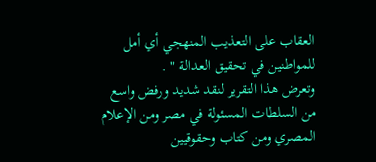العقاب على التعذيب المنهجي أي أمل للمواطنين في تحقيق العدالة " .
وتعرض هذا التقرير لنقد شديد ورفض واسع من السلطات المسئولة في مصر ومن الإعلام المصري ومن كتاب وحقوقيين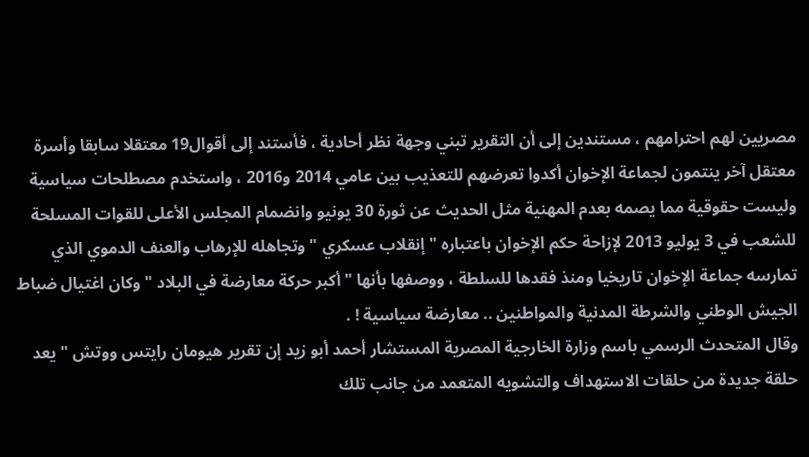مصريين لهم احترامهم ، مستندين إلى أن التقرير تبني وجهة نظر أحادية ، فأستند إلى أقوال19 معتقلا سابقا وأسرة معتقل آخر ينتمون لجماعة الإخوان أكدوا تعرضهم للتعذيب بين عامي 2014 و2016 ، واستخدم مصطلحات سياسية وليست حقوقية مما يصمه بعدم المهنية مثل الحديث عن ثورة 30 يونيو وانضمام المجلس الأعلى للقوات المسلحة للشعب في 3 يوليو 2013 لإزاحة حكم الإخوان باعتباره " إنقلاب عسكري " وتجاهله للإرهاب والعنف الدموي الذي تمارسه جماعة الإخوان تاريخيا ومنذ فقدها للسلطة ، ووصفها بأنها " أكبر حركة معارضة في البلاد " وكان اغتيال ضباط الجيش الوطني والشرطة المدنية والمواطنين .. معارضة سياسية ! .
وقال المتحدث الرسمي باسم وزارة الخارجية المصرية المستشار أحمد أبو زيد إن تقرير هيومان رايتس ووتش " يعد حلقة جديدة من حلقات الاستهداف والتشويه المتعمد من جانب تلك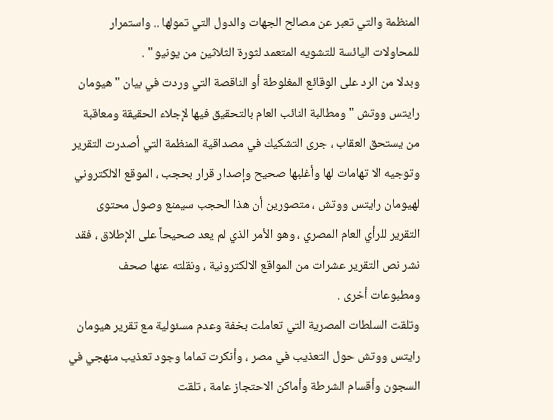المنظمة والتي تعبر عن مصالح الجهات والدول التي تمولها .. واستمرار للمحاولات اليائسة للتشويه المتعمد لثورة الثلاثين من يونيو " .
وبدلا من الرد على الوقائع المغلوطة أو الناقصة التي وردت في بيان " هيومان رايتس ووتش " ومطالبة النائب العام بالتحقيق فيها لإجلاء الحقيقة ومعاقبة من يستحق العقاب ، جرى التشكيك في مصداقية المنظمة التي أصدرت التقرير وتوجيه الا تهامات لها وأغلبها صحيح وإصدار قرار بحجب ، الموقع الالكتروني لهيومان رايتس ووتش ، متصورين أن هذا الحجب سيمنع وصول محتوى التقرير للرأي العام المصري ، وهو الأمر الذي لم يعد صحيحاً على الإطلاق ، فقد نشر نص التقرير عشرات من المواقع الالكترونية ، ونقلته عنها صحف ومطبوعات أخرى .
وتلقت السلطات المصرية التي تعاملت بخفة وعدم مسئولية مع تقرير هيومان رايتس ووتش حول التعذيب في مصر ، وأنكرت تماما وجود تعذيب منهجي في السجون وأقسام الشرطة وأماكن الاحتجاز عامة ، تلقت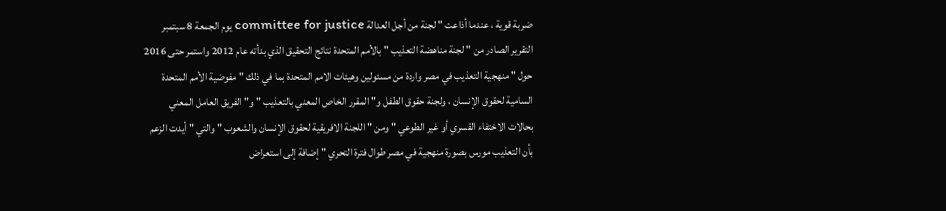ضربة قوية ، عندما أذاعت " لجنة من أجل العدالة committee for justice يوم الجمعة 8 سبتمبر التقرير الصادر من " لجنة مناهضة التعذيب " بالأمم المتحدة نتائج التحقيق الذي بدأته عام 2012 واستمر حتى 2016 حول " منهجية التعذيب في مصر واردة من مسئولين وهيئات الامم المتحدة بما في ذلك " مفوضية الأمم المتحدة السامية لحقوق الإنسان ، ولجنة حقوق الطفل و" المقرر الخاص المعني بالتعذيب " و" الفريق العامل المعني بحالات الاختفاء القسري أو غير الطوعي " ومن " اللجنة الافريقية لحقوق الإنسان والشعوب " والتي " أيدت الزعم بأن التعذيب مورس بصورة منهجية في مصر طوال فترة التحري " إضافة إلى استعراض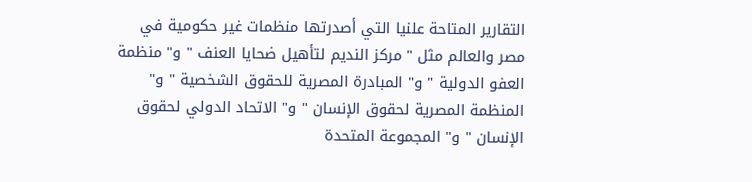التقارير المتاحة علنيا التي أصدرتها منظمات غير حكومية في مصر والعالم مثل " مركز النديم لتأهيل ضحايا العنف " و" منظمة العفو الدولية " و" المبادرة المصرية للحقوق الشخصية " و" المنظمة المصرية لحقوق الإنسان " و" الاتحاد الدولي لحقوق الإنسان " و" المجموعة المتحدة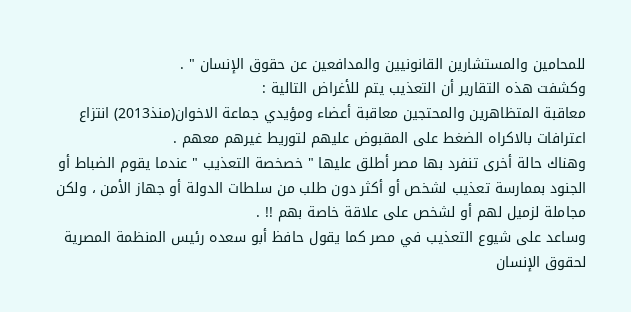للمحامين والمستشارين القانونيين والمدافعين عن حقوق الإنسان " .
وكشفت هذه التقارير أن التعذيب يتم للأغراض التالية :
معاقبة المتظاهرين والمحتجين معاقبة أعضاء ومؤيدي جماعة الاخوان(منذ2013) انتزاع اعترافات بالاكراه الضغط على المقبوض عليهم لتوريط غيرهم معهم .
وهناك حالة أخرى تنفرد بها مصر أطلق عليها " خصخصة التعذيب " عندما يقوم الضباط أو الجنود بممارسة تعذيب لشخص أو أكثر دون طلب من سلطات الدولة أو جهاز الأمن ، ولكن مجاملة لزميل لهم أو لشخص على علاقة خاصة بهم !! .
وساعد على شيوع التعذيب في مصر كما يقول حافظ أبو سعده رئيس المنظمة المصرية لحقوق الإنسان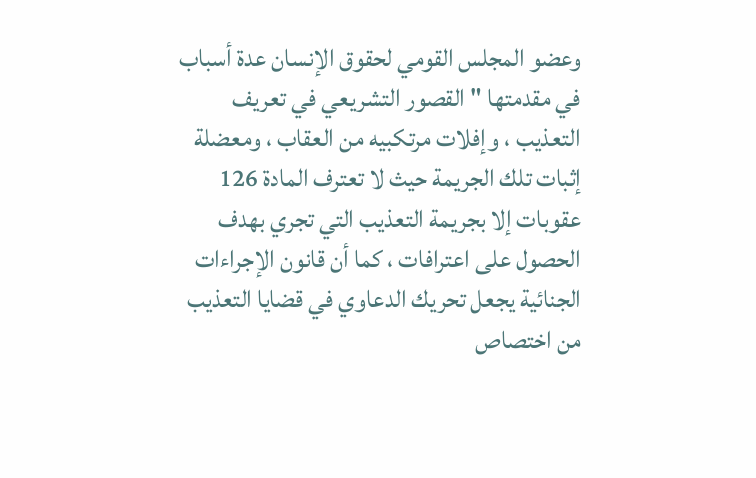وعضو المجلس القومي لحقوق الإنسان عدة أسباب في مقدمتها " القصور التشريعي في تعريف التعذيب ، وإفلات مرتكبيه من العقاب ، ومعضلة إثبات تلك الجريمة حيث لا تعترف المادة 126 عقوبات إلا بجريمة التعذيب التي تجري بهدف الحصول على اعترافات ، كما أن قانون الإجراءات الجنائية يجعل تحريك الدعاوي في قضايا التعذيب من اختصاص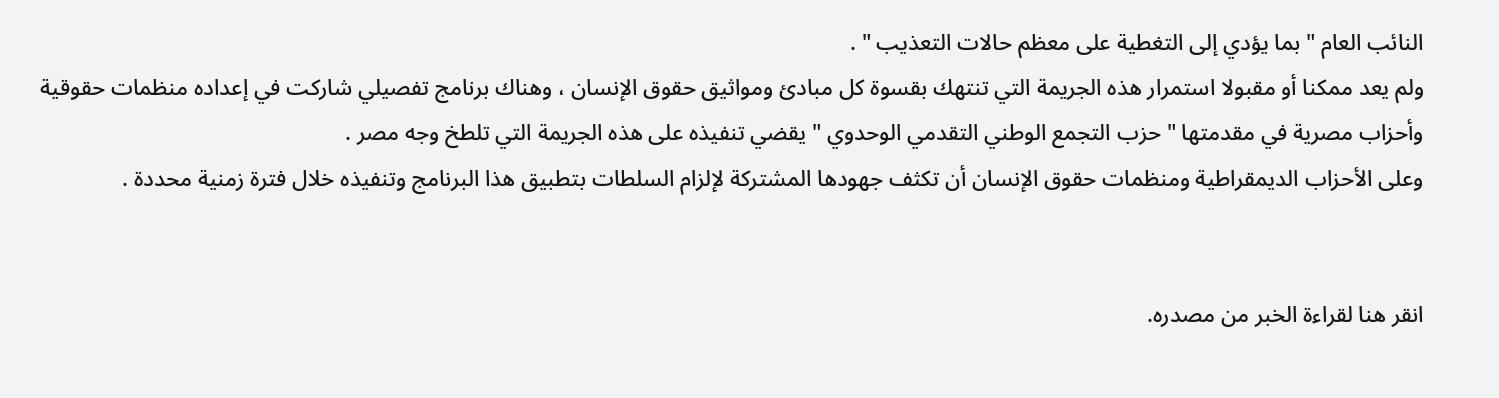النائب العام " بما يؤدي إلى التغطية على معظم حالات التعذيب " .
ولم يعد ممكنا أو مقبولا استمرار هذه الجريمة التي تنتهك بقسوة كل مبادئ ومواثيق حقوق الإنسان ، وهناك برنامج تفصيلي شاركت في إعداده منظمات حقوقية وأحزاب مصرية في مقدمتها " حزب التجمع الوطني التقدمي الوحدوي " يقضي تنفيذه على هذه الجريمة التي تلطخ وجه مصر .
وعلى الأحزاب الديمقراطية ومنظمات حقوق الإنسان أن تكثف جهودها المشتركة لإلزام السلطات بتطبيق هذا البرنامج وتنفيذه خلال فترة زمنية محددة .


انقر هنا لقراءة الخبر من مصدره.